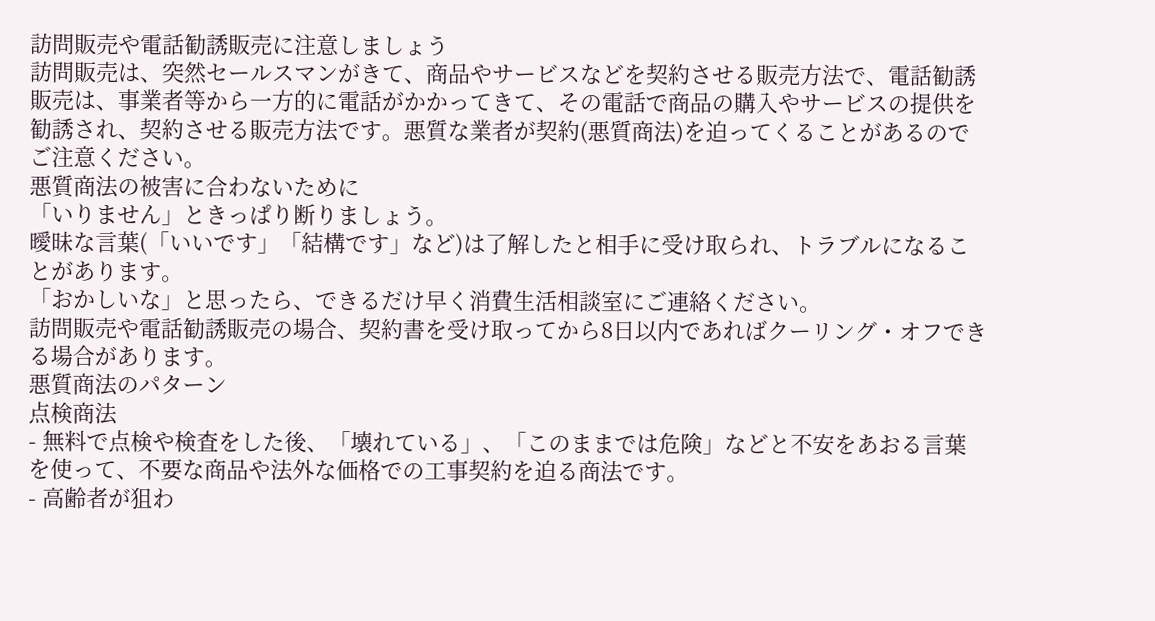訪問販売や電話勧誘販売に注意しましょう
訪問販売は、突然セールスマンがきて、商品やサービスなどを契約させる販売方法で、電話勧誘販売は、事業者等から一方的に電話がかかってきて、その電話で商品の購入やサービスの提供を勧誘され、契約させる販売方法です。悪質な業者が契約(悪質商法)を迫ってくることがあるのでご注意ください。
悪質商法の被害に合わないために
「いりません」ときっぱり断りましょう。
曖昧な言葉(「いいです」「結構です」など)は了解したと相手に受け取られ、トラブルになることがあります。
「おかしいな」と思ったら、できるだけ早く消費生活相談室にご連絡ください。
訪問販売や電話勧誘販売の場合、契約書を受け取ってから8日以内であればクーリング・オフできる場合があります。
悪質商法のパターン
点検商法
- 無料で点検や検査をした後、「壊れている」、「このままでは危険」などと不安をあおる言葉を使って、不要な商品や法外な価格での工事契約を迫る商法です。
- 高齢者が狙わ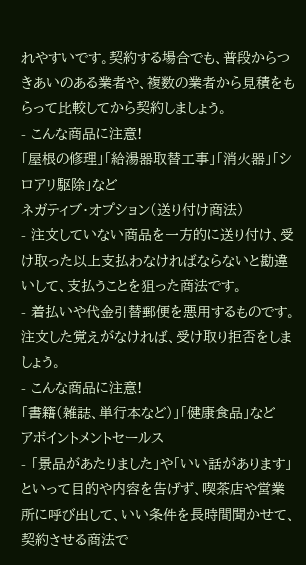れやすいです。契約する場合でも、普段からつきあいのある業者や、複数の業者から見積をもらって比較してから契約しましょう。
- こんな商品に注意!
「屋根の修理」「給湯器取替工事」「消火器」「シロアリ駆除」など
ネガティブ・オプション(送り付け商法)
- 注文していない商品を一方的に送り付け、受け取った以上支払わなければならないと勘違いして、支払うことを狙った商法です。
- 着払いや代金引替郵便を悪用するものです。注文した覚えがなければ、受け取り拒否をしましょう。
- こんな商品に注意!
「書籍(雑誌、単行本など)」「健康食品」など
アポイントメントセールス
- 「景品があたりました」や「いい話があります」といって目的や内容を告げず、喫茶店や営業所に呼び出して、いい条件を長時間聞かせて、契約させる商法で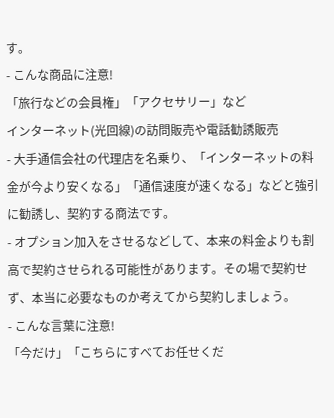す。
- こんな商品に注意!
「旅行などの会員権」「アクセサリー」など
インターネット(光回線)の訪問販売や電話勧誘販売
- 大手通信会社の代理店を名乗り、「インターネットの料金が今より安くなる」「通信速度が速くなる」などと強引に勧誘し、契約する商法です。
- オプション加入をさせるなどして、本来の料金よりも割高で契約させられる可能性があります。その場で契約せず、本当に必要なものか考えてから契約しましょう。
- こんな言葉に注意!
「今だけ」「こちらにすべてお任せくだ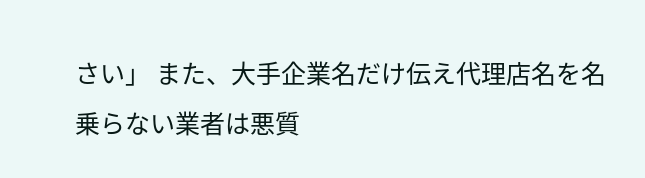さい」 また、大手企業名だけ伝え代理店名を名乗らない業者は悪質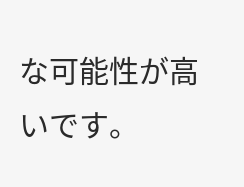な可能性が高いです。